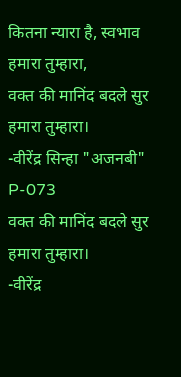कितना न्यारा है, स्वभाव हमारा तुम्हारा,
वक्त की मानिंद बदले सुर हमारा तुम्हारा।
-वीरेंद्र सिन्हा "अजनबी" P-073
वक्त की मानिंद बदले सुर हमारा तुम्हारा।
-वीरेंद्र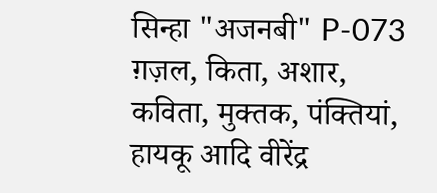सिन्हा "अजनबी" P-073
ग़ज़ल, किता, अशार, कविता, मुक्तक, पंक्तियां, हायकू आदि वीरेंद्र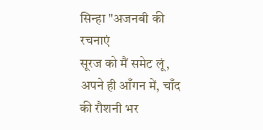सिन्हा "अजनबी की रचनाएं
सूरज को मैं समेट लूं, अपने ही आँगन में, चाँद की रौशनी भर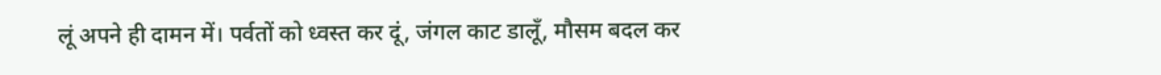लूं अपने ही दामन में। पर्वतों को ध्वस्त कर दूं, जंगल काट डालूँ, मौसम बदल कर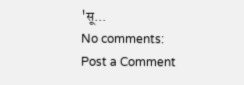'सू...
No comments:
Post a Comment